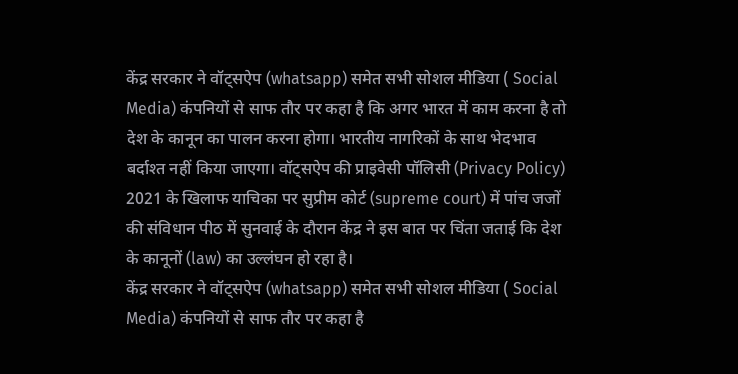केंद्र सरकार ने वॉट्सऐप (whatsapp) समेत सभी सोशल मीडिया ( Social Media) कंपनियों से साफ तौर पर कहा है कि अगर भारत में काम करना है तो देश के कानून का पालन करना होगा। भारतीय नागरिकों के साथ भेदभाव बर्दाश्त नहीं किया जाएगा। वॉट्सऐप की प्राइवेसी पॉलिसी (Privacy Policy) 2021 के खिलाफ याचिका पर सुप्रीम कोर्ट (supreme court) में पांच जजों की संविधान पीठ में सुनवाई के दौरान केंद्र ने इस बात पर चिंता जताई कि देश के कानूनों (law) का उल्लंघन हो रहा है।
केंद्र सरकार ने वॉट्सऐप (whatsapp) समेत सभी सोशल मीडिया ( Social Media) कंपनियों से साफ तौर पर कहा है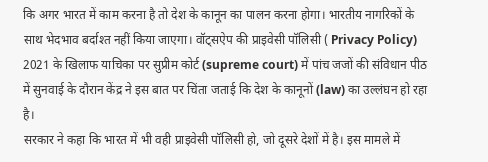कि अगर भारत में काम करना है तो देश के कानून का पालन करना होगा। भारतीय नागरिकों के साथ भेदभाव बर्दाश्त नहीं किया जाएगा। वॉट्सऐप की प्राइवेसी पॉलिसी ( Privacy Policy) 2021 के खिलाफ याचिका पर सुप्रीम कोर्ट (supreme court) में पांच जजों की संविधान पीठ में सुनवाई के दौरान केंद्र ने इस बात पर चिंता जताई कि देश के कानूनों (law) का उल्लंघन हो रहा है।
सरकार ने कहा कि भारत में भी वही प्राइवेसी पॉलिसी हो, जो दूसरे देशों में है। इस मामले में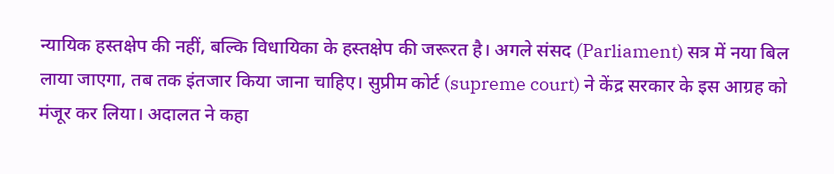न्यायिक हस्तक्षेप की नहीं, बल्कि विधायिका के हस्तक्षेप की जरूरत है। अगले संसद (Parliament) सत्र में नया बिल लाया जाएगा, तब तक इंतजार किया जाना चाहिए। सुप्रीम कोर्ट (supreme court) ने केंद्र सरकार के इस आग्रह को मंजूर कर लिया। अदालत ने कहा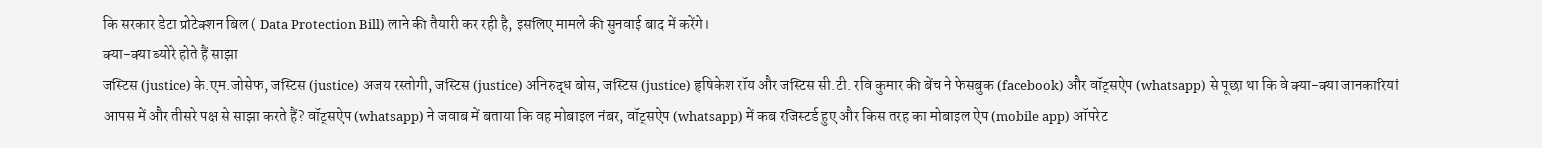कि सरकार डेटा प्रोटेक्शन बिल ( Data Protection Bill) लाने की तैयारी कर रही है, इसलिए मामले की सुनवाई बाद में करेंगे।
क्या-क्या ब्योरे होते हैं साझा
जस्टिस (justice) के.एम.जोसेफ, जस्टिस (justice) अजय रस्तोगी, जस्टिस (justice) अनिरुद्ध बोस, जस्टिस (justice) हृषिकेश रॉय और जस्टिस सी.टी. रवि कुमार की बेंच ने फेसबुक (facebook) और वॉट्सऐप (whatsapp) से पूछा था कि वे क्या-क्या जानकारियां आपस में और तीसरे पक्ष से साझा करते हैं? वॉट्सऐप (whatsapp) ने जवाब में बताया कि वह मोबाइल नंबर, वॉट्सऐप (whatsapp) में कब रजिस्टर्ड हुए और किस तरह का मोबाइल ऐप (mobile app) ऑपरेट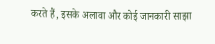करते हैं, इसके अलावा और कोई जानकारी साझा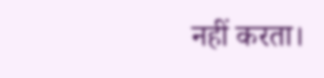नहीं करता।